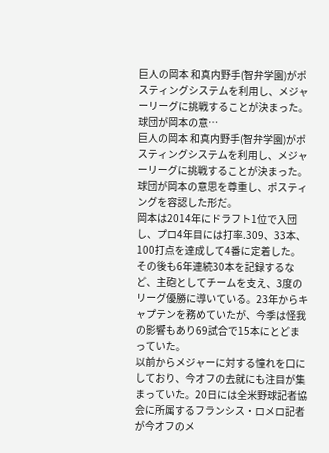巨人の岡本 和真内野手(智弁学園)がポスティングシステムを利用し、メジャーリーグに挑戦することが決まった。球団が岡本の意…
巨人の岡本 和真内野手(智弁学園)がポスティングシステムを利用し、メジャーリーグに挑戦することが決まった。球団が岡本の意思を尊重し、ポスティングを容認した形だ。
岡本は2014年にドラフト1位で入団し、プロ4年目には打率.309、33本、100打点を達成して4番に定着した。その後も6年連続30本を記録するなど、主砲としてチームを支え、3度のリーグ優勝に導いている。23年からキャプテンを務めていたが、今季は怪我の影響もあり69試合で15本にとどまっていた。
以前からメジャーに対する憧れを口にしており、今オフの去就にも注目が集まっていた。20日には全米野球記者協会に所属するフランシス・ロメロ記者が今オフのメ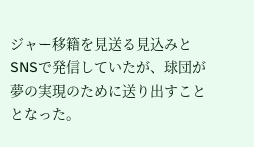ジャー移籍を見送る見込みとSNSで発信していたが、球団が夢の実現のために送り出すこととなった。